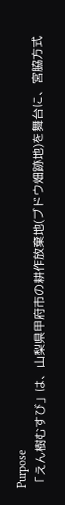Purpose
「えん樹むすび」は、山梨県甲府市の耕作放棄地(ブドウ畑跡地)を舞台に、宮脇方式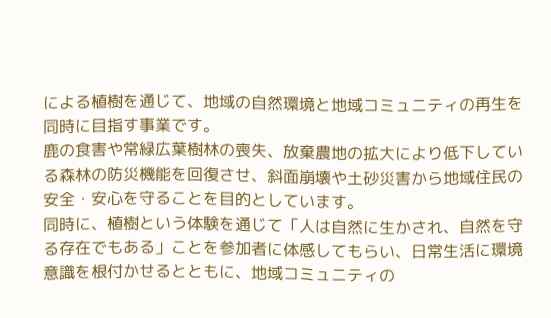による植樹を通じて、地域の自然環境と地域コミュニティの再生を同時に目指す事業です。
鹿の食害や常緑広葉樹林の喪失、放棄農地の拡大により低下している森林の防災機能を回復させ、斜面崩壊や土砂災害から地域住民の安全・安心を守ることを目的としています。
同時に、植樹という体験を通じて「人は自然に生かされ、自然を守る存在でもある」ことを参加者に体感してもらい、日常生活に環境意識を根付かせるとともに、地域コミュニティの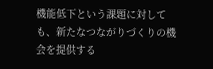機能低下という課題に対しても、新たなつながりづくりの機会を提供する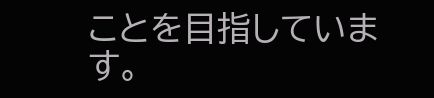ことを目指しています。